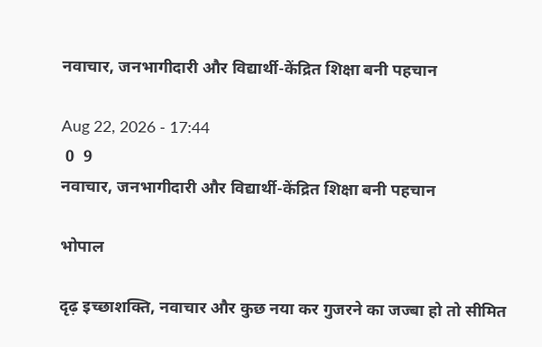नवाचार, जनभागीदारी और विद्यार्थी-केंद्रित शिक्षा बनी पहचान

Aug 22, 2026 - 17:44
 0  9
नवाचार, जनभागीदारी और विद्यार्थी-केंद्रित शिक्षा बनी पहचान

भोपाल

दृढ़ इच्छाशक्ति, नवाचार और कुछ नया कर गुजरने का जज्बा हो तो सीमित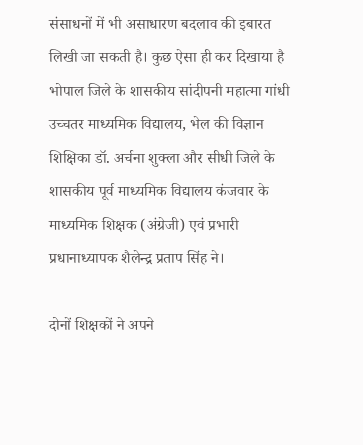संसाधनों में भी असाधारण बदलाव की इबारत लिखी जा सकती है। कुछ ऐसा ही कर दिखाया है भोपाल जिले के शासकीय सांदीपनी महात्मा गांधी उच्चतर माध्यमिक विद्यालय, भेल की विज्ञान शिक्षिका डॉ. अर्चना शुक्ला और सीधी जिले के शासकीय पूर्व माध्यमिक विद्यालय कंजवार के माध्यमिक शिक्षक (अंग्रेजी) एवं प्रभारी प्रधानाध्यापक शैलेन्द्र प्रताप सिंह ने।

दोनों शिक्षकों ने अपने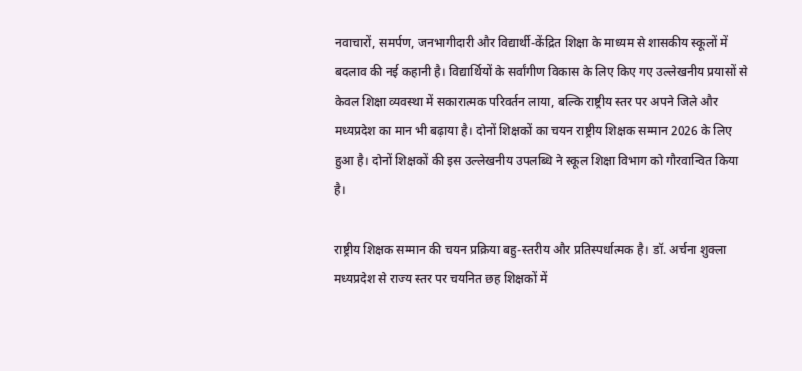नवाचारों, समर्पण, जनभागीदारी और विद्यार्थी-केंद्रित शिक्षा के माध्यम से शासकीय स्कूलों में बदलाव की नई कहानी है। विद्यार्थियों के सर्वांगीण विकास के लिए किए गए उल्लेखनीय प्रयासों से केवल शिक्षा व्यवस्था में सकारात्मक परिवर्तन लाया, बल्कि राष्ट्रीय स्तर पर अपने जिले और मध्यप्रदेश का मान भी बढ़ाया है। दोनों शिक्षकों का चयन राष्ट्रीय शिक्षक सम्मान 2026 के लिए हुआ है। दोनों शिक्षकों की इस उल्लेखनीय उपलब्धि ने स्कूल शिक्षा विभाग को गौरवान्वित किया है।

राष्ट्रीय शिक्षक सम्मान की चयन प्रक्रिया बहु-स्तरीय और प्रतिस्पर्धात्मक है। डॉ. अर्चना शुक्ला मध्यप्रदेश से राज्य स्तर पर चयनित छह शिक्षकों में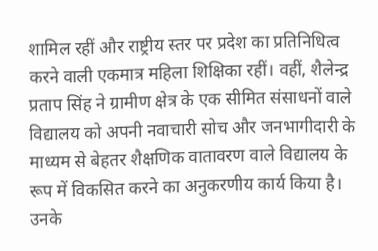शामिल रहीं और राष्ट्रीय स्तर पर प्रदेश का प्रतिनिधित्व करने वाली एकमात्र महिला शिक्षिका रहीं। वहीं, शैलेन्द्र प्रताप सिंह ने ग्रामीण क्षेत्र के एक सीमित संसाधनों वाले विद्यालय को अपनी नवाचारी सोच और जनभागीदारी के माध्यम से बेहतर शैक्षणिक वातावरण वाले विद्यालय के रूप में विकसित करने का अनुकरणीय कार्य किया है। उनके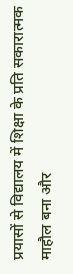प्रयासों से विद्यालय में शिक्षा के प्रति सकारात्मक माहौल बना और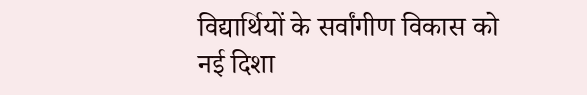विद्यार्थियों के सर्वांगीण विकास को नई दिशा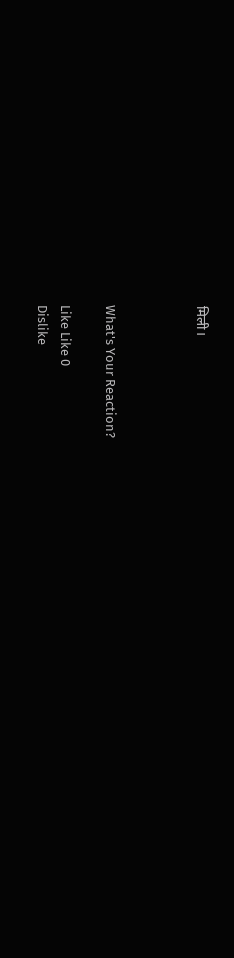मिली।



What's Your Reaction?

Like Like 0
Dislike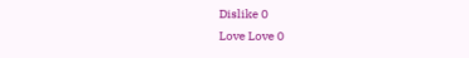Dislike 0
Love Love 0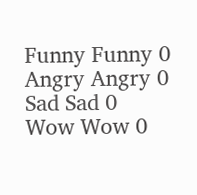Funny Funny 0
Angry Angry 0
Sad Sad 0
Wow Wow 0